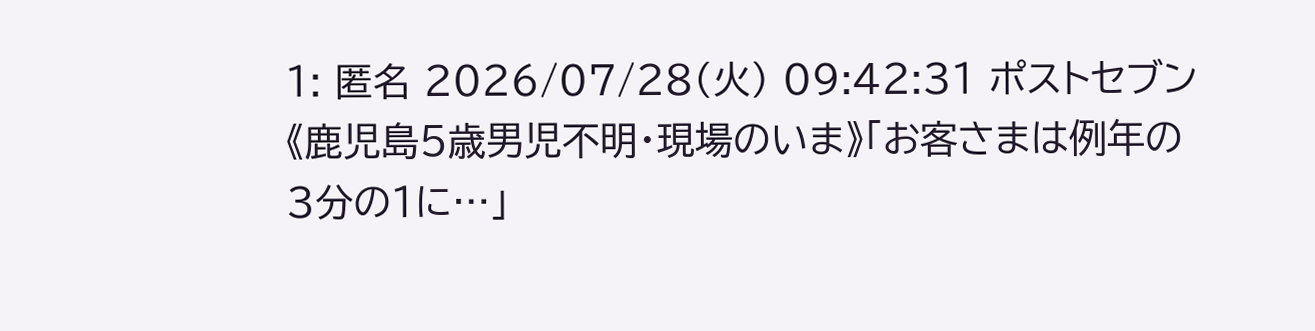1: 匿名 2026/07/28(火) 09:42:31 ポストセブン《鹿児島5歳男児不明・現場のいま》「お客さまは例年の3分の1に…」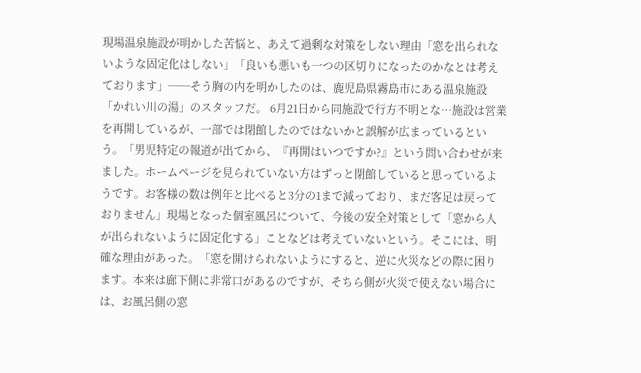現場温泉施設が明かした苦悩と、あえて過剰な対策をしない理由「窓を出られないような固定化はしない」「良いも悪いも一つの区切りになったのかなとは考えております」──そう胸の内を明かしたのは、鹿児島県霧島市にある温泉施設「かれい川の湯」のスタッフだ。 6月21日から同施設で行方不明とな…施設は営業を再開しているが、一部では閉館したのではないかと誤解が広まっているという。「男児特定の報道が出てから、『再開はいつですか?』という問い合わせが来ました。ホームページを見られていない方はずっと閉館していると思っているようです。お客様の数は例年と比べると3分の1まで減っており、まだ客足は戻っておりません」現場となった個室風呂について、今後の安全対策として「窓から人が出られないように固定化する」ことなどは考えていないという。そこには、明確な理由があった。「窓を開けられないようにすると、逆に火災などの際に困ります。本来は廊下側に非常口があるのですが、そちら側が火災で使えない場合には、お風呂側の窓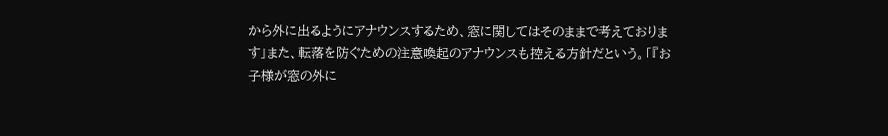から外に出るようにアナウンスするため、窓に関してはそのままで考えております」また、転落を防ぐための注意喚起のアナウンスも控える方針だという。「『お子様が窓の外に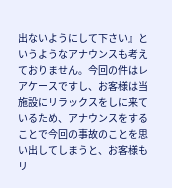出ないようにして下さい』というようなアナウンスも考えておりません。今回の件はレアケースですし、お客様は当施設にリラックスをしに来ているため、アナウンスをすることで今回の事故のことを思い出してしまうと、お客様もリ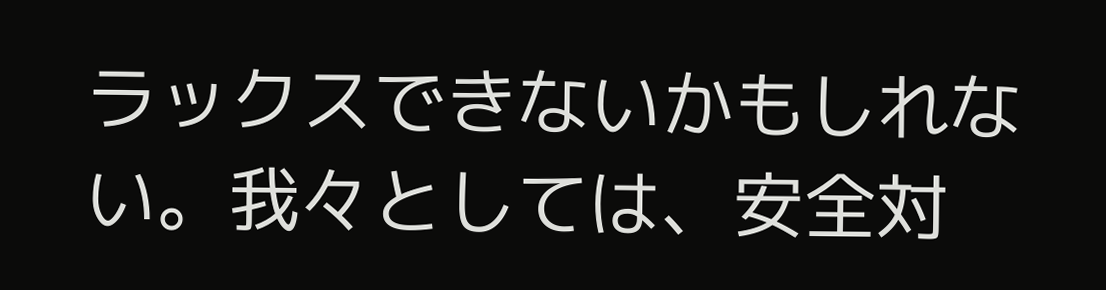ラックスできないかもしれない。我々としては、安全対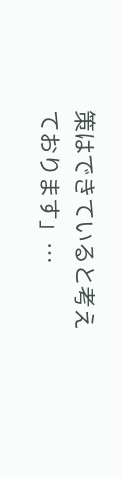策はできていると考えております」…